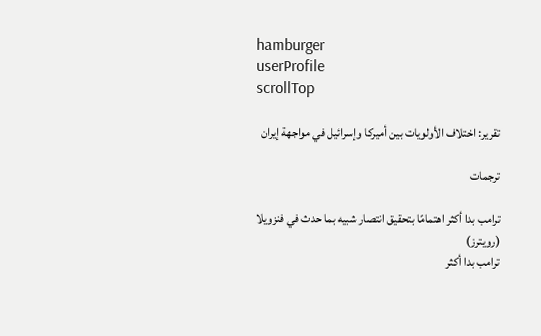hamburger
userProfile
scrollTop

تقرير: اختلاف الأولويات بين أميركا وإسرائيل في مواجهة إيران

ترجمات

ترامب بدا أكثر اهتمامًا بتحقيق انتصار شبيه بما حدث في فنزويلا (رويترز)
ترامب بدا أكثر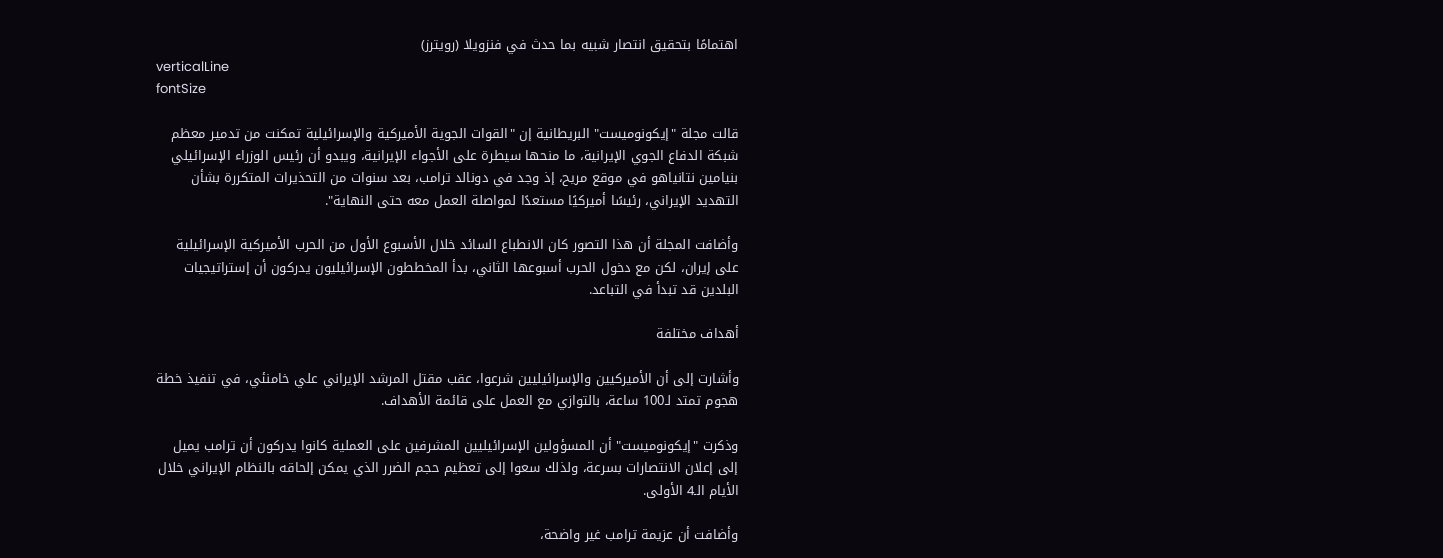اهتمامًا بتحقيق انتصار شبيه بما حدث في فنزويلا (رويترز)
verticalLine
fontSize

قالت مجلة "إيكونوميست" البريطانية إن "القوات الجوية الأميركية والإسرائيلية تمكنت من تدمير معظم شبكة الدفاع الجوي الإيرانية، ما منحها سيطرة على الأجواء الإيرانية، ويبدو أن رئيس الوزراء الإسرائيلي بنيامين نتانياهو في موقع مريح، إذ وجد في دونالد ترامب، بعد سنوات من التحذيرات المتكررة بشأن التهديد الإيراني، رئيسًا أميركيًا مستعدًا لمواصلة العمل معه حتى النهاية".

وأضافت المجلة أن هذا التصور كان الانطباع السائد خلال الأسبوع الأول من الحرب الأميركية الإسرائيلية على إيران، لكن مع دخول الحرب أسبوعها الثاني، بدأ المخططون الإسرائيليون يدركون أن إستراتيجيات البلدين قد تبدأ في التباعد.

أهداف مختلفة

وأشارت إلى أن الأميركيين والإسرائيليين شرعوا، عقب مقتل المرشد الإيراني علي خامنئي، في تنفيذ خطة هجوم تمتد لـ100 ساعة، بالتوازي مع العمل على قائمة الأهداف.

وذكرت "إيكونوميست" أن المسؤولين الإسرائيليين المشرفين على العملية كانوا يدركون أن ترامب يميل إلى إعلان الانتصارات بسرعة، ولذلك سعوا إلى تعظيم حجم الضرر الذي يمكن إلحاقه بالنظام الإيراني خلال الأيام الـ4 الأولى.

وأضافت أن عزيمة ترامب غير واضحة،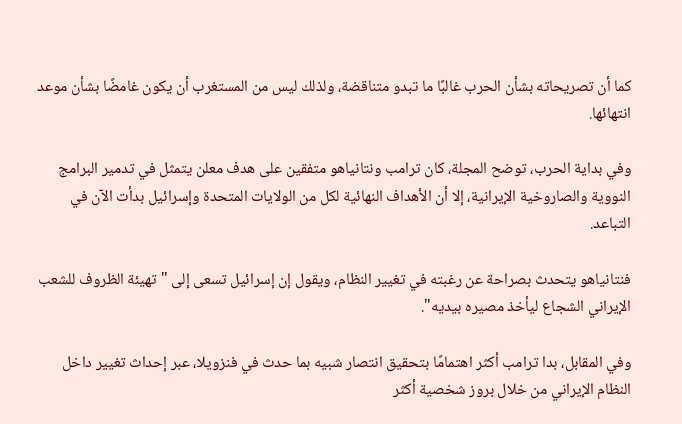كما أن تصريحاته بشأن الحرب غالبًا ما تبدو متناقضة، ولذلك ليس من المستغرب أن يكون غامضًا بشأن موعد انتهائها.

وفي بداية الحرب، توضح المجلة، كان ترامب ونتانياهو متفقين على هدف معلن يتمثل في تدمير البرامج النووية والصاروخية الإيرانية، إلا أن الأهداف النهائية لكل من الولايات المتحدة وإسرائيل بدأت الآن في التباعد.

فنتانياهو يتحدث بصراحة عن رغبته في تغيير النظام، ويقول إن إسرائيل تسعى إلى "تهيئة الظروف للشعب الإيراني الشجاع ليأخذ مصيره بيديه".

وفي المقابل، بدا ترامب أكثر اهتمامًا بتحقيق انتصار شبيه بما حدث في فنزويلا، عبر إحداث تغيير داخل النظام الإيراني من خلال بروز شخصية أكثر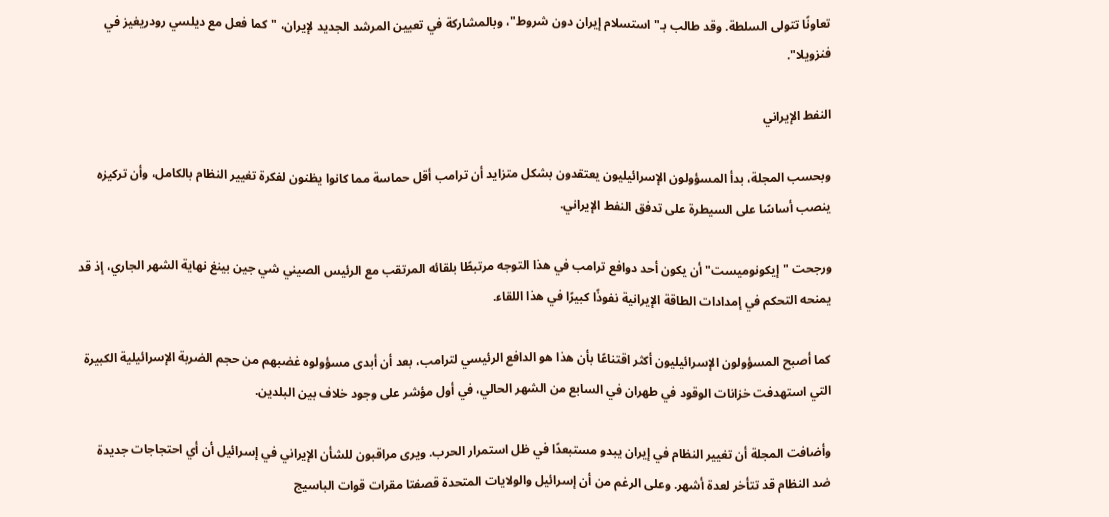تعاونًا تتولى السلطة. وقد طالب بـ"استسلام إيران دون شروط"، وبالمشاركة في تعيين المرشد الجديد لإيران، "كما فعل مع ديلسي رودريغيز في فنزويلا".

النفط الإيراني

وبحسب المجلة، بدأ المسؤولون الإسرائيليون يعتقدون بشكل متزايد أن ترامب أقل حماسة مما كانوا يظنون لفكرة تغيير النظام بالكامل، وأن تركيزه ينصب أساسًا على السيطرة على تدفق النفط الإيراني.

ورجحت "إيكونوميست" أن يكون أحد دوافع ترامب في هذا التوجه مرتبطًا بلقائه المرتقب مع الرئيس الصيني شي جين بينغ نهاية الشهر الجاري، إذ قد يمنحه التحكم في إمدادات الطاقة الإيرانية نفوذًا كبيرًا في هذا اللقاء.

كما أصبح المسؤولون الإسرائيليون أكثر اقتناعًا بأن هذا هو الدافع الرئيسي لترامب، بعد أن أبدى مسؤولوه غضبهم من حجم الضربة الإسرائيلية الكبيرة التي استهدفت خزانات الوقود في طهران في السابع من الشهر الحالي، في أول مؤشر على وجود خلاف بين البلدين.

وأضافت المجلة أن تغيير النظام في إيران يبدو مستبعدًا في ظل استمرار الحرب. ويرى مراقبون للشأن الإيراني في إسرائيل أن أي احتجاجات جديدة ضد النظام قد تتأخر لعدة أشهر. وعلى الرغم من أن إسرائيل والولايات المتحدة قصفتا مقرات قوات الباسيج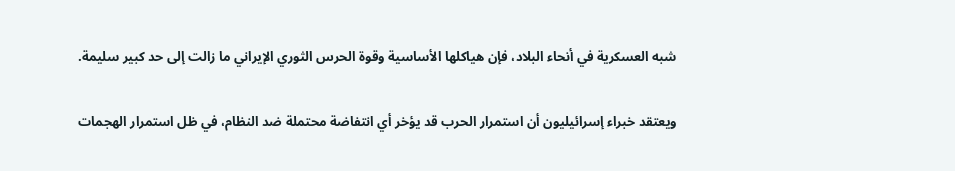شبه العسكرية في أنحاء البلاد، فإن هياكلها الأساسية وقوة الحرس الثوري الإيراني ما زالت إلى حد كبير سليمة.

ويعتقد خبراء إسرائيليون أن استمرار الحرب قد يؤخر أي انتفاضة محتملة ضد النظام، في ظل استمرار الهجمات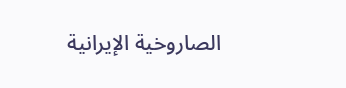الصاروخية الإيرانية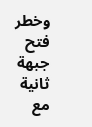وخطر فتح جبهة ثانية مع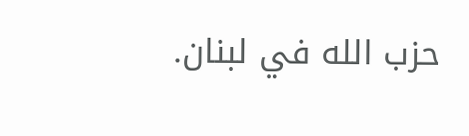حزب الله في لبنان.